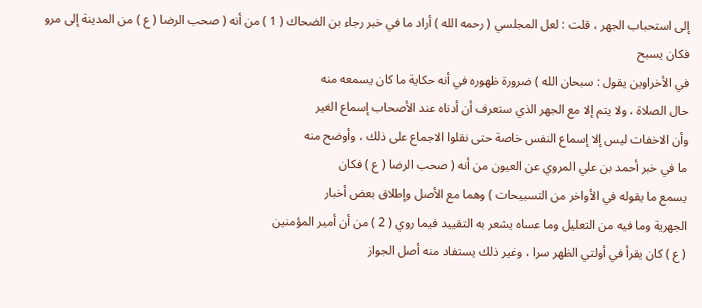إلى استحباب الجهر ، قلت : لعل المجلسي ( رحمه الله ) أراد ما في خبر رجاء بن الضحاك ( 1 ) من أنه ( صحب الرضا ( ع ) من المدينة إلى مرو فكان يسبح
في الأخراوين يقول : سبحان الله ) ضرورة ظهوره في أنه حكاية ما كان يسمعه منه
حال الصلاة ، ولا يتم إلا مع الجهر الذي ستعرف أن أدناه عند الأصحاب إسماع الغير
وأن الاخفات ليس إلا إسماع النفس خاصة حتى نقلوا الاجماع على ذلك ، وأوضح منه
ما في خبر أحمد بن علي المروي عن العيون من أنه ( صحب الرضا ( ع ) فكان
يسمع ما يقوله في الأواخر من التسبيحات ) وهما مع الأصل وإطلاق بعض أخبار
الجهرية وما فيه من التعليل وما عساه يشعر به التقييد فيما روي ( 2 ) من أن أمير المؤمنين
( ع ) كان يقرأ في أولتي الظهر سرا ، وغير ذلك يستفاد منه أصل الجواز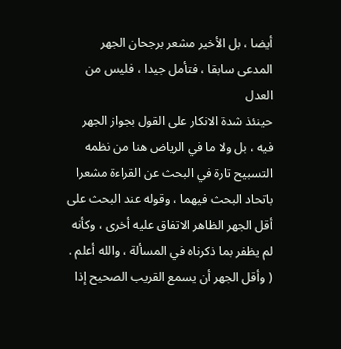أيضا ، بل الأخير مشعر برجحان الجهر المدعى سابقا ، فتأمل جيدا ، فليس من العدل
حينئذ شدة الانكار على القول بجواز الجهر فيه ، بل ولا ما في الرياض هنا من نظمه
التسبيح تارة في البحث عن القراءة مشعرا باتحاد البحث فيهما ، وقوله عند البحث على
أقل الجهر الظاهر الاتفاق عليه أخرى ، وكأنه لم يظفر بما ذكرناه في المسألة ، والله أعلم .
( وأقل الجهر أن يسمع القريب الصحيح إذا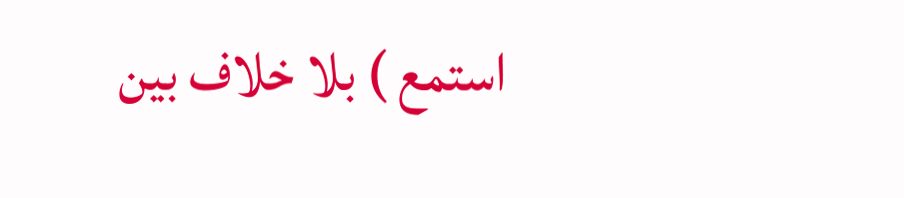استمع ) بلا خلاف بين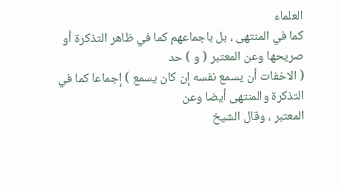العلماء
كما في المنتهى ، بل باجماعهم كما في ظاهر التذكرة أو صريحها وعن المعتبر ( و ) حد
( الاخفات أن يسمع نفسه إن كان يسمع ) إجماعا كما في التذكرة والمنتهى أيضا وعن
المعتبر ، وقال الشيخ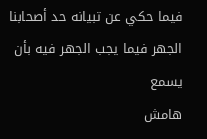فيما حكي عن تبيانه حد أصحابنا الجهر فيما يجب الجهر فيه بأن يسمع
هامش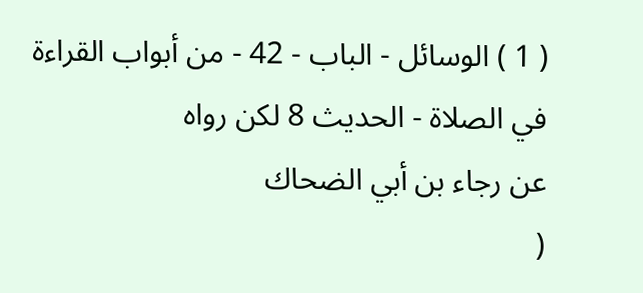( 1 ) الوسائل - الباب - 42 - من أبواب القراءة في الصلاة - الحديث 8 لكن رواه
عن رجاء بن أبي الضحاك
(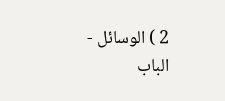2 ) الوسائل - الباب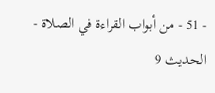- 51 - من أبواب القراءة في الصلاة - الحديث 9